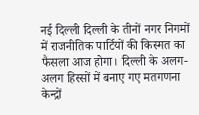नई दिल्ली दिल्ली के तीनों नगर निगमों में राजनीतिक पार्टियों की किस्मत का फैसला आज होगा। दिल्ली के अलग-अलग हिस्सों में बनाए गए मतगणना केन्द्रों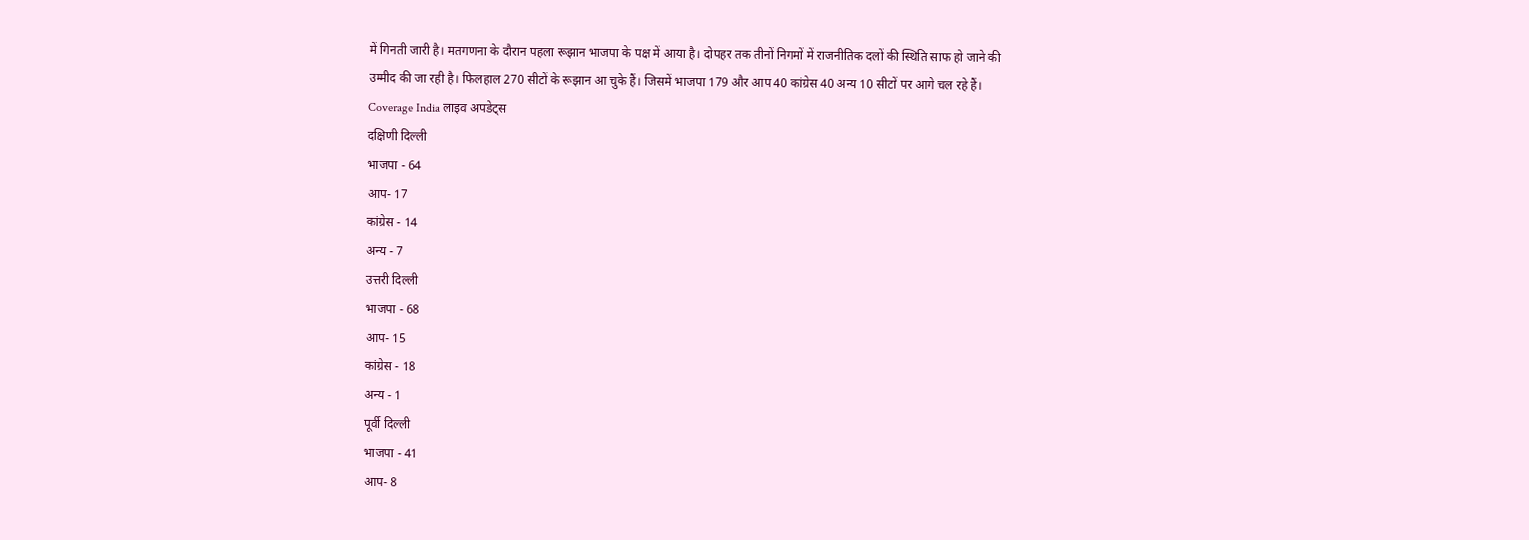में गिनती जारी है। मतगणना के दौरान पहला रूझान भाजपा के पक्ष में आया है। दोपहर तक तीनों निगमों में राजनीतिक दलों की स्थिति साफ हो जाने की उम्मीद की जा रही है। फिलहाल 270 सीटों के रूझान आ चुके हैं। जिसमें भाजपा 179 और आप 40 कांग्रेस 40 अन्य 10 सीटों पर आगे चल रहे हैं।
Coverage India लाइव अपडेट्स
दक्षिणी दिल्ली
भाजपा - 64
आप- 17
कांग्रेस - 14
अन्य - 7
उत्तरी दिल्ली
भाजपा - 68
आप- 15
कांग्रेस - 18
अन्य - 1
पूर्वी दिल्ली
भाजपा - 41
आप- 8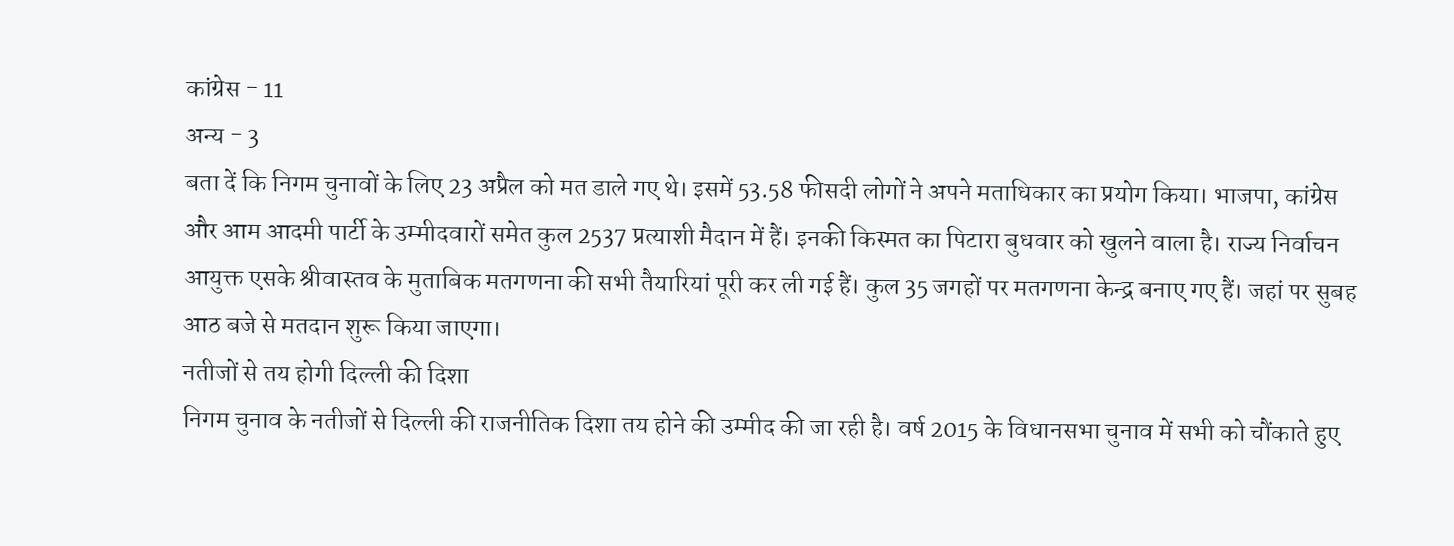कांग्रेस - 11
अन्य - 3
बता दें कि निगम चुनावों के लिए 23 अप्रैल को मत डाले गए थे। इसमें 53.58 फीसदी लोगों ने अपने मताधिकार का प्रयोग किया। भाजपा, कांग्रेस और आम आदमी पार्टी के उम्मीदवारों समेत कुल 2537 प्रत्याशी मैदान में हैं। इनकी किस्मत का पिटारा बुधवार को खुलने वाला है। राज्य निर्वाचन आयुक्त एसके श्रीवास्तव के मुताबिक मतगणना की सभी तैयारियां पूरी कर ली गई हैं। कुल 35 जगहों पर मतगणना केन्द्र बनाए गए हैं। जहां पर सुबह आठ बजे से मतदान शुरू किया जाएगा।
नतीजों से तय होगी दिल्ली की दिशा
निगम चुनाव के नतीजों से दिल्ली की राजनीतिक दिशा तय होने की उम्मीद की जा रही है। वर्ष 2015 के विधानसभा चुनाव में सभी को चौंकाते हुए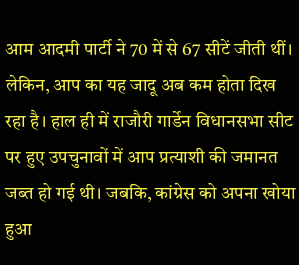आम आदमी पार्टी ने 70 में से 67 सीटें जीती थीं। लेकिन, आप का यह जादू अब कम होता दिख रहा है। हाल ही में राजौरी गार्डेन विधानसभा सीट पर हुए उपचुनावों में आप प्रत्याशी की जमानत जब्त हो गई थी। जबकि, कांग्रेस को अपना खोया हुआ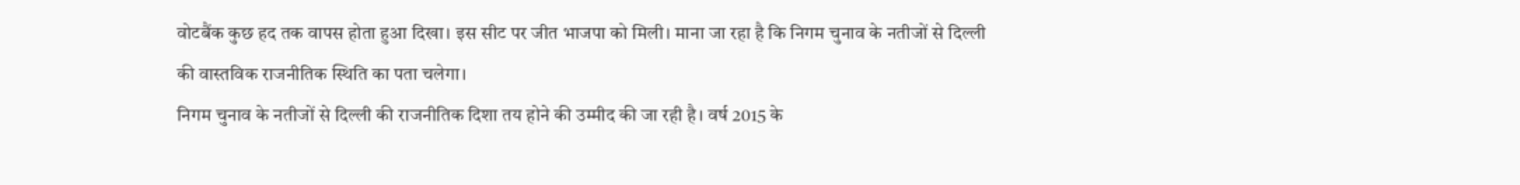वोटबैंक कुछ हद तक वापस होता हुआ दिखा। इस सीट पर जीत भाजपा को मिली। माना जा रहा है कि निगम चुनाव के नतीजों से दिल्ली की वास्तविक राजनीतिक स्थिति का पता चलेगा।
निगम चुनाव के नतीजों से दिल्ली की राजनीतिक दिशा तय होने की उम्मीद की जा रही है। वर्ष 2015 के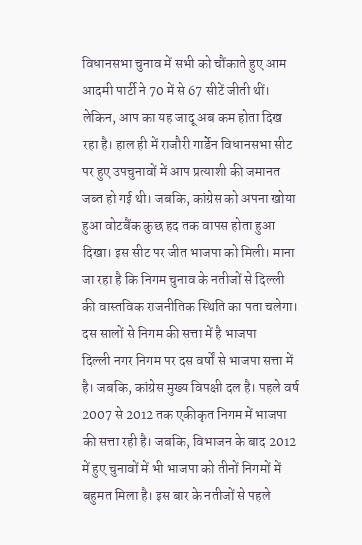विधानसभा चुनाव में सभी को चौंकाते हुए आम आदमी पार्टी ने 70 में से 67 सीटें जीती थीं। लेकिन, आप का यह जादू अब कम होता दिख रहा है। हाल ही में राजौरी गार्डेन विधानसभा सीट पर हुए उपचुनावों में आप प्रत्याशी की जमानत जब्त हो गई थी। जबकि, कांग्रेस को अपना खोया हुआ वोटबैंक कुछ हद तक वापस होता हुआ दिखा। इस सीट पर जीत भाजपा को मिली। माना जा रहा है कि निगम चुनाव के नतीजों से दिल्ली की वास्तविक राजनीतिक स्थिति का पता चलेगा।
दस सालों से निगम की सत्ता में है भाजपा
दिल्ली नगर निगम पर दस वर्षों से भाजपा सत्ता में है। जबकि, कांग्रेस मुख्य विपक्षी दल है। पहले वर्ष 2007 से 2012 तक एकीकृत निगम में भाजपा की सत्ता रही है। जबकि, विभाजन के बाद 2012 में हुए चुनावों में भी भाजपा को तीनों निगमों में बहुमत मिला है। इस बार के नतीजों से पहले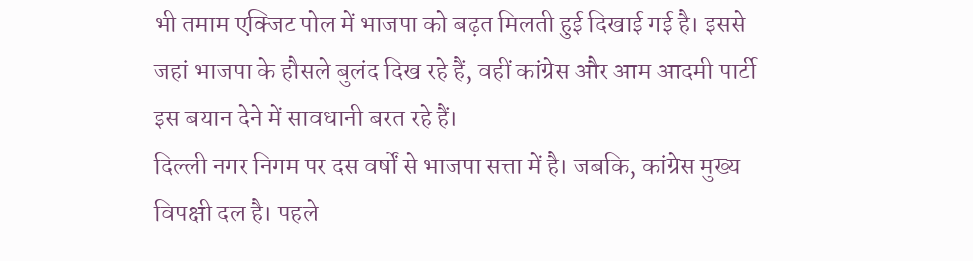भी तमाम एक्जिट पोल में भाजपा को बढ़त मिलती हुई दिखाई गई है। इससे जहां भाजपा के हौसले बुलंद दिख रहे हैं, वहीं कांग्रेस और आम आदमी पार्टी इस बयान देने में सावधानी बरत रहे हैं।
दिल्ली नगर निगम पर दस वर्षों से भाजपा सत्ता में है। जबकि, कांग्रेस मुख्य विपक्षी दल है। पहले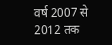वर्ष 2007 से 2012 तक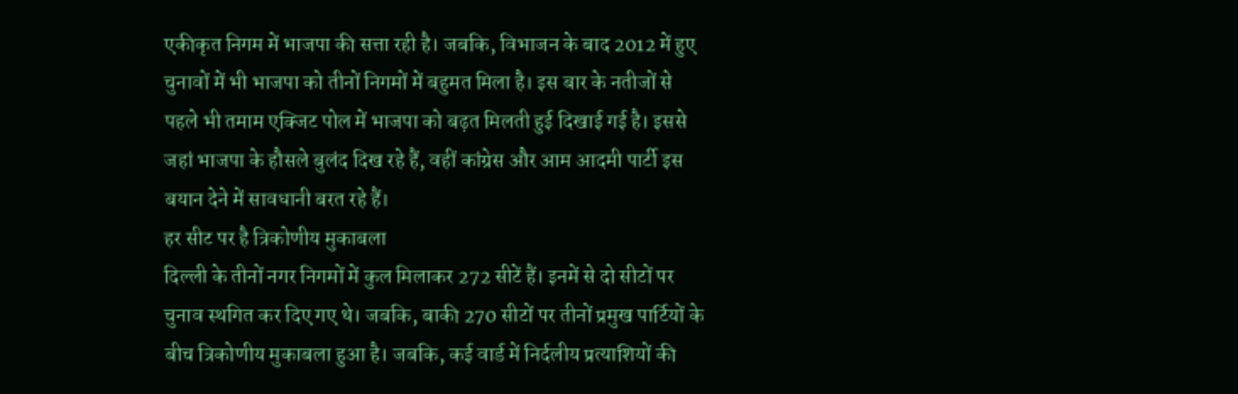एकीकृत निगम में भाजपा की सत्ता रही है। जबकि, विभाजन के बाद 2012 में हुए चुनावों में भी भाजपा को तीनों निगमों में बहुमत मिला है। इस बार के नतीजों से पहले भी तमाम एक्जिट पोल में भाजपा को बढ़त मिलती हुई दिखाई गई है। इससे जहां भाजपा के हौसले बुलंद दिख रहे हैं, वहीं कांग्रेस और आम आदमी पार्टी इस बयान देने में सावधानी बरत रहे हैं।
हर सीट पर है त्रिकोणीय मुकाबला
दिल्ली के तीनों नगर निगमों में कुल मिलाकर 272 सीटें हैं। इनमें से दो सीटों पर चुनाव स्थगित कर दिए गए थे। जबकि, बाकी 270 सीटों पर तीनों प्रमुख पार्टियों के बीच त्रिकोणीय मुकाबला हुआ है। जबकि, कई वार्ड में निर्दलीय प्रत्याशियों की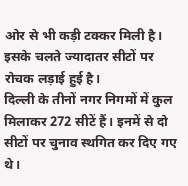ओर से भी कड़ी टक्कर मिली है। इसके चलते ज्यादातर सीटों पर रोचक लड़ाई हुई है।
दिल्ली के तीनों नगर निगमों में कुल मिलाकर 272 सीटें हैं। इनमें से दो सीटों पर चुनाव स्थगित कर दिए गए थे।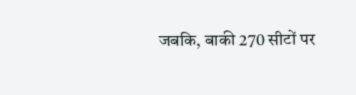जबकि, बाकी 270 सीटों पर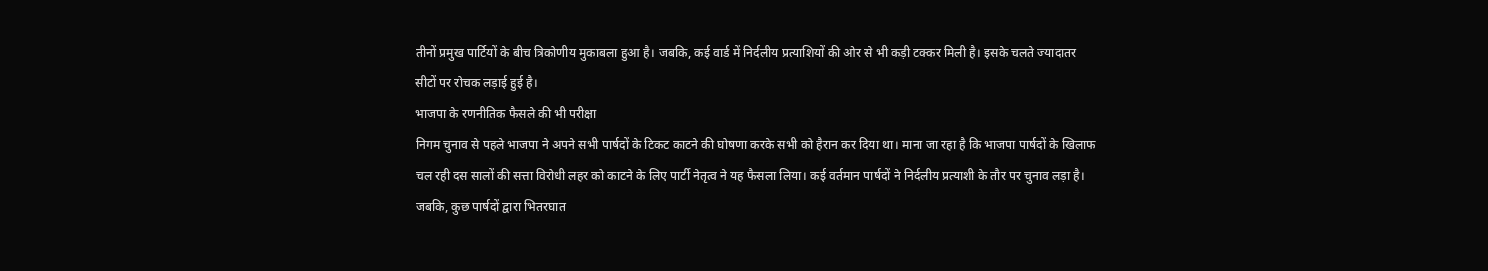तीनों प्रमुख पार्टियों के बीच त्रिकोणीय मुकाबला हुआ है। जबकि, कई वार्ड में निर्दलीय प्रत्याशियों की ओर से भी कड़ी टक्कर मिली है। इसके चलते ज्यादातर सीटों पर रोचक लड़ाई हुई है।
भाजपा के रणनीतिक फैसले की भी परीक्षा
निगम चुनाव से पहले भाजपा ने अपने सभी पार्षदों के टिकट काटने की घोषणा करके सभी को हैरान कर दिया था। माना जा रहा है कि भाजपा पार्षदों के खिलाफ चल रही दस सालों की सत्ता विरोधी लहर को काटने के लिए पार्टी नेतृत्व ने यह फैसला लिया। कई वर्तमान पार्षदों ने निर्दलीय प्रत्याशी के तौर पर चुनाव लड़ा है। जबकि, कुछ पार्षदों द्वारा भितरघात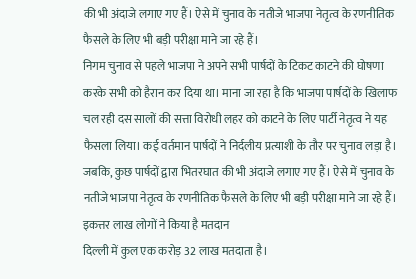की भी अंदाजे लगाए गए हैं। ऐसे में चुनाव के नतीजे भाजपा नेतृत्व के रणनीतिक फैसले के लिए भी बड़ी परीक्षा माने जा रहे हैं।
निगम चुनाव से पहले भाजपा ने अपने सभी पार्षदों के टिकट काटने की घोषणा करके सभी को हैरान कर दिया था। माना जा रहा है कि भाजपा पार्षदों के खिलाफ चल रही दस सालों की सत्ता विरोधी लहर को काटने के लिए पार्टी नेतृत्व ने यह फैसला लिया। कई वर्तमान पार्षदों ने निर्दलीय प्रत्याशी के तौर पर चुनाव लड़ा है। जबकि, कुछ पार्षदों द्वारा भितरघात की भी अंदाजे लगाए गए हैं। ऐसे में चुनाव के नतीजे भाजपा नेतृत्व के रणनीतिक फैसले के लिए भी बड़ी परीक्षा माने जा रहे हैं।
इकत्तर लाख लोगों ने किया है मतदान
दिल्ली में कुल एक करोड़ 32 लाख मतदाता है।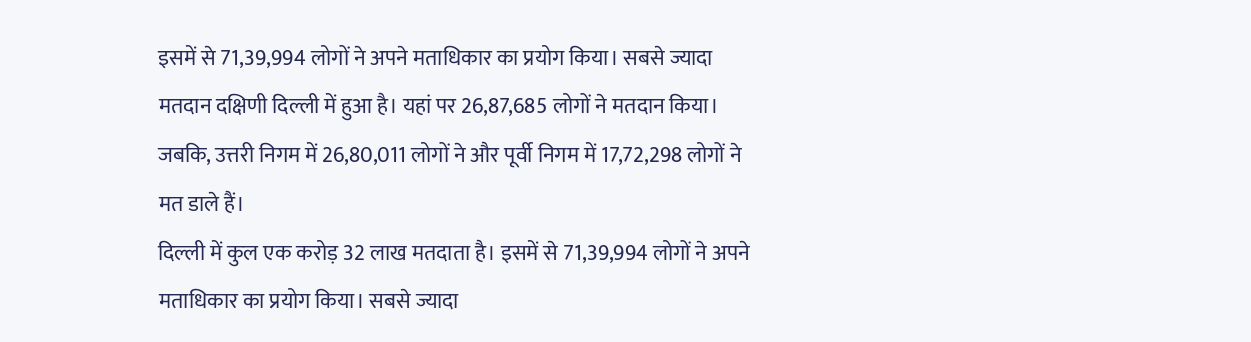इसमें से 71,39,994 लोगों ने अपने मताधिकार का प्रयोग किया। सबसे ज्यादा मतदान दक्षिणी दिल्ली में हुआ है। यहां पर 26,87,685 लोगों ने मतदान किया। जबकि, उत्तरी निगम में 26,80,011 लोगों ने और पूर्वी निगम में 17,72,298 लोगों ने मत डाले हैं।
दिल्ली में कुल एक करोड़ 32 लाख मतदाता है। इसमें से 71,39,994 लोगों ने अपने मताधिकार का प्रयोग किया। सबसे ज्यादा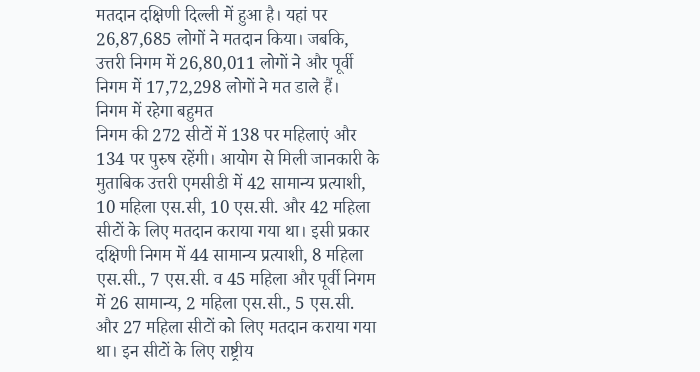मतदान दक्षिणी दिल्ली में हुआ है। यहां पर 26,87,685 लोगों ने मतदान किया। जबकि, उत्तरी निगम में 26,80,011 लोगों ने और पूर्वी निगम में 17,72,298 लोगों ने मत डाले हैं।
निगम में रहेगा बहुमत
निगम की 272 सीटों में 138 पर महिलाएं और 134 पर पुरुष रहेंगी। आयोग से मिली जानकारी के मुताबिक उत्तरी एमसीडी में 42 सामान्य प्रत्याशी, 10 महिला एस.सी, 10 एस.सी. और 42 महिला सीटों के लिए मतदान कराया गया था। इसी प्रकार दक्षिणी निगम में 44 सामान्य प्रत्याशी, 8 महिला एस.सी., 7 एस.सी. व 45 महिला और पूर्वी निगम में 26 सामान्य, 2 महिला एस.सी., 5 एस.सी. और 27 महिला सीटों को लिए मतदान कराया गया था। इन सीटों के लिए राष्ट्रीय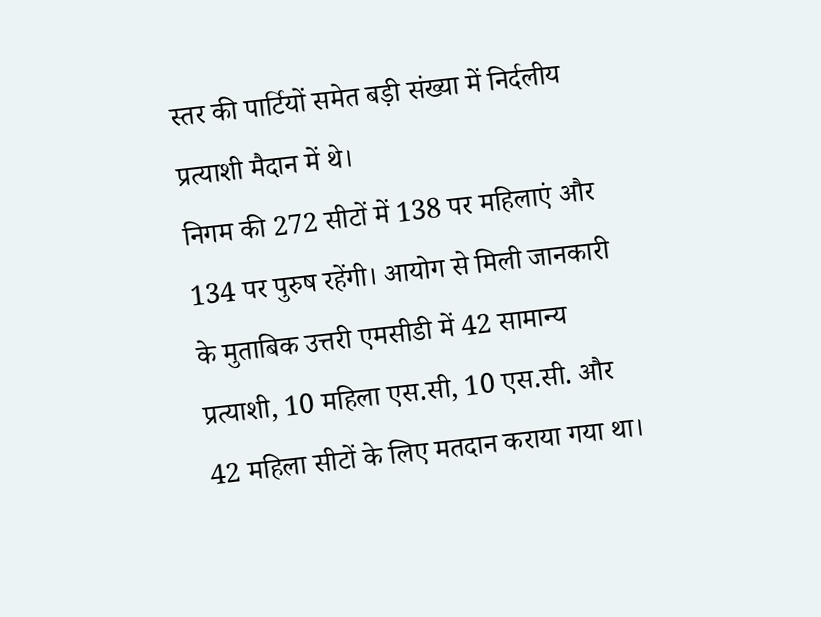स्तर की पार्टियों समेत बड़ी संख्या में निर्दलीय प्रत्याशी मैदान में थे।
निगम की 272 सीटों में 138 पर महिलाएं और 134 पर पुरुष रहेंगी। आयोग से मिली जानकारी के मुताबिक उत्तरी एमसीडी में 42 सामान्य प्रत्याशी, 10 महिला एस.सी, 10 एस.सी. और 42 महिला सीटों के लिए मतदान कराया गया था।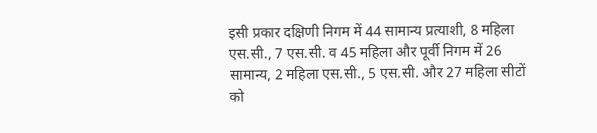इसी प्रकार दक्षिणी निगम में 44 सामान्य प्रत्याशी, 8 महिला एस.सी., 7 एस.सी. व 45 महिला और पूर्वी निगम में 26 सामान्य, 2 महिला एस.सी., 5 एस.सी. और 27 महिला सीटों को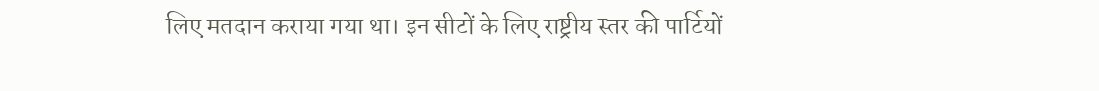लिए मतदान कराया गया था। इन सीटों के लिए राष्ट्रीय स्तर की पार्टियों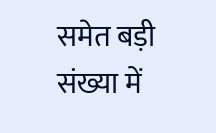समेत बड़ी संख्या में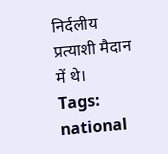निर्दलीय प्रत्याशी मैदान में थे।
Tags:
national